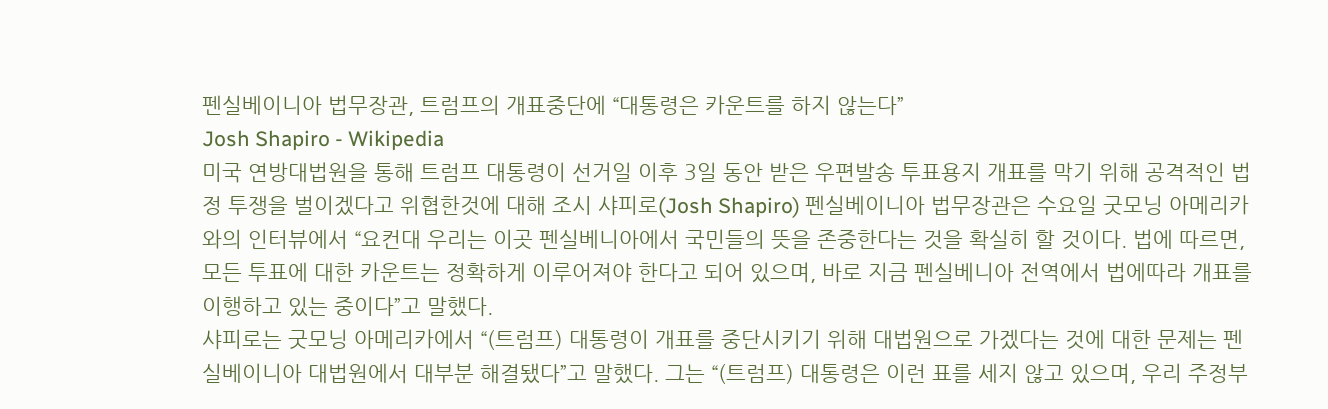펜실베이니아 법무장관, 트럼프의 개표중단에 “대통령은 카운트를 하지 않는다”
Josh Shapiro - Wikipedia
미국 연방대법원을 통해 트럼프 대통령이 선거일 이후 3일 동안 받은 우편발송 투표용지 개표를 막기 위해 공격적인 법정 투쟁을 벌이겠다고 위협한것에 대해 조시 샤피로(Josh Shapiro) 펜실베이니아 법무장관은 수요일 굿모닝 아메리카와의 인터뷰에서 “요컨대 우리는 이곳 펜실베니아에서 국민들의 뜻을 존중한다는 것을 확실히 할 것이다. 법에 따르면, 모든 투표에 대한 카운트는 정확하게 이루어져야 한다고 되어 있으며, 바로 지금 펜실베니아 전역에서 법에따라 개표를 이행하고 있는 중이다”고 말했다.
샤피로는 굿모닝 아메리카에서 “(트럼프) 대통령이 개표를 중단시키기 위해 대법원으로 가겠다는 것에 대한 문제는 펜실베이니아 대법원에서 대부분 해결됐다”고 말했다. 그는 “(트럼프) 대통령은 이런 표를 세지 않고 있으며, 우리 주정부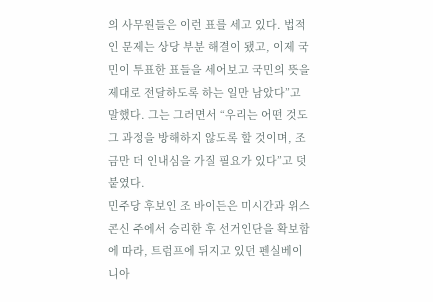의 사무원들은 이런 표를 세고 있다. 법적인 문제는 상당 부분 해결이 됐고, 이제 국민이 투표한 표들을 세어보고 국민의 뜻을 제대로 전달하도록 하는 일만 남았다”고 말했다. 그는 그러면서 “우리는 어떤 것도 그 과정을 방해하지 않도록 할 것이며, 조금만 더 인내심을 가질 필요가 있다”고 덧붙였다.
민주당 후보인 조 바이든은 미시간과 위스콘신 주에서 승리한 후 선거인단을 확보함에 따라, 트럼프에 뒤지고 있던 펜실베이니아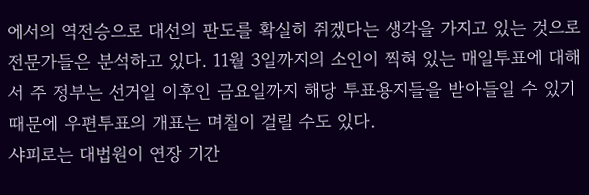에서의 역전승으로 대선의 판도를 확실히 쥐겠다는 생각을 가지고 있는 것으로 전문가들은 분석하고 있다. 11월 3일까지의 소인이 찍혀 있는 매일투표에 대해서 주 정부는 선거일 이후인 금요일까지 해당 투표용지들을 받아들일 수 있기 때문에 우편투표의 개표는 며칠이 걸릴 수도 있다.
샤피로는 대법원이 연장 기간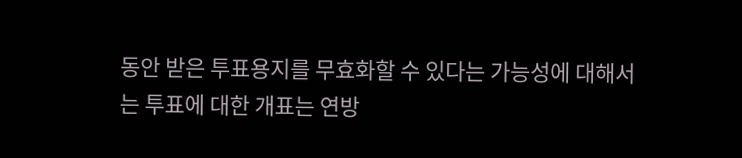동안 받은 투표용지를 무효화할 수 있다는 가능성에 대해서는 투표에 대한 개표는 연방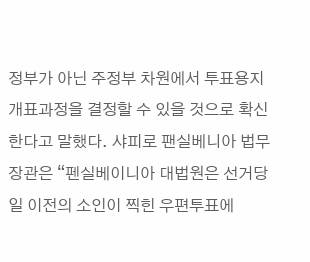정부가 아닌 주정부 차원에서 투표용지 개표과정을 결정할 수 있을 것으로 확신한다고 말했다. 샤피로 팬실베니아 법무장관은 “펜실베이니아 대법원은 선거당일 이전의 소인이 찍힌 우편투표에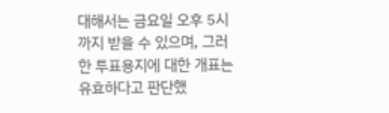대해서는 금요일 오후 5시까지 받을 수 있으며, 그러한 투표용지에 대한 개표는 유효하다고 판단했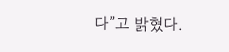다”고 밝혔다.